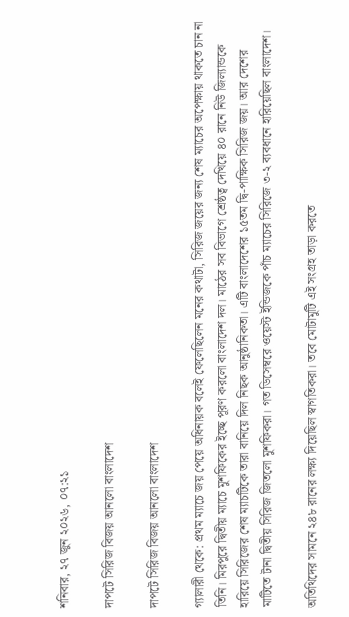শনিবার, ২৭ জুন ২০২৬, ০৭:২১

দাপটে সিরিজ বিজয় আনলো বাংলাদেশ

দাপটে সিরিজ বিজয় আনলো বাংলাদেশ

গ্যালারী থেকে: প্রথম ম্যাচে জয় পেয়ে অধিনায়ক বলেই ফেলেছিলেন মনের কথাটা, সিরিজ জয়ের জন্য শেষ ম্যাচের অপেক্ষায় থাকতে চান না তিনি। মিরপুরে দ্বিতীয় ম্যাচে মুশফিকের ইচ্ছে পূরণ করলো বাংলাদেশ দল। মাঠের সব বিভাগে শ্রেষ্ঠত্ব দেখিয়ে ৪০ রানে নিউ জিল্যান্ডকে হারিয়ে সিরিজের শেষ ম্যাচটিকে তারা বানিয়ে দিল নিছক আনুষ্ঠানিকতা। এটি বাংলাদেশের ১৫তম দ্বি-পাক্ষিক সিরিজ জয়। আর দেশের মাটিতে টানা দ্বিতীয় সিরিজ জিতলো মুশফিকরা। গত ডিসেম্বরে ওয়েস্ট ইন্ডিজকে পাঁচ ম্যাচের সিরিজে ৩-২ ব্যবধানে হারিয়েছিল বাংলাদেশ।

অতিথিদের সামনে ২৪৮ রানের লক্ষ্য দিয়েছিল স্বাগতিকরা। তবে মোটামুটি এই সংগ্রহ তাড়া করতে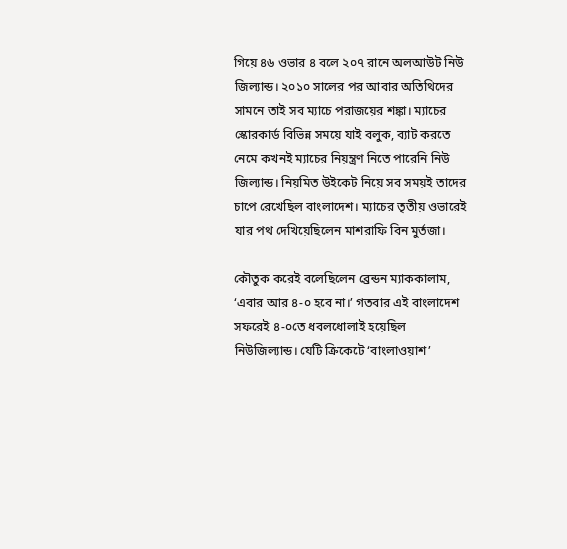গিয়ে ৪৬ ওভার ৪ বলে ২০৭ রানে অলআউট নিউ জিল্যান্ড। ২০১০ সালের পর আবার অতিথিদের সামনে তাই সব ম্যাচে পরাজয়ের শঙ্কা। ম্যাচের স্কোরকার্ড বিভিন্ন সময়ে যাই বলুক, ব্যাট করতে নেমে কখনই ম্যাচের নিয়ন্ত্রণ নিতে পারেনি নিউ জিল্যান্ড। নিয়মিত উইকেট নিয়ে সব সময়ই তাদের চাপে রেখেছিল বাংলাদেশ। ম্যাচের তৃতীয় ওভারেই যার পথ দেখিয়েছিলেন মাশরাফি বিন মুর্তজা।

কৌতুক করেই বলেছিলেন ব্রেন্ডন ম্যাককালাম, ‘এবার আর ৪-০ হবে না।’ গতবার এই বাংলাদেশ সফরেই ৪-০তে ধবলধোলাই হয়েছিল নিউজিল্যান্ড। যেটি ক্রিকেটে ‘বাংলাওয়াশ’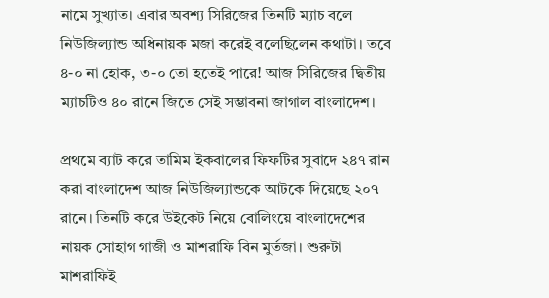নামে সুখ্যাত। এবার অবশ্য সিরিজের তিনটি ম্যাচ বলে নিউজিল্যান্ড অধিনায়ক মজা করেই বলেছিলেন কথাটা। তবে ৪-০ না হোক, ৩-০ তো হতেই পারে! আজ সিরিজের দ্বিতীয় ম্যাচটিও ৪০ রানে জিতে সেই সম্ভাবনা জাগাল বাংলাদেশ।

প্রথমে ব্যাট করে তামিম ইকবালের ফিফটির সুবাদে ২৪৭ রান করা বাংলাদেশ আজ নিউজিল্যান্ডকে আটকে দিয়েছে ২০৭ রানে। তিনটি করে উইকেট নিয়ে বোলিংয়ে বাংলাদেশের নায়ক সোহাগ গাজী ও মাশরাফি বিন মুর্তজা। শুরুটা মাশরাফিই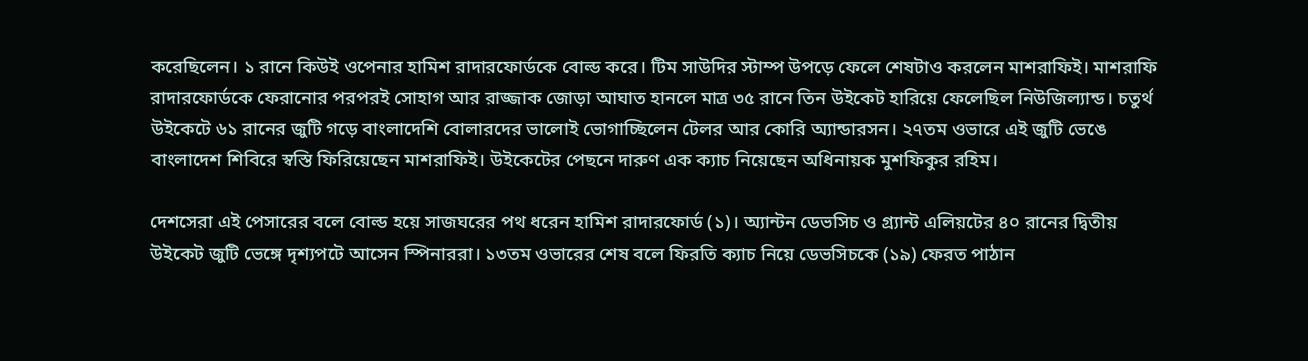করেছিলেন। ১ রানে কিউই ওপেনার হামিশ রাদারফোর্ডকে বোল্ড করে। টিম সাউদির স্টাম্প উপড়ে ফেলে শেষটাও করলেন মাশরাফিই। মাশরাফি রাদারফোর্ডকে ফেরানোর পরপরই সোহাগ আর রাজ্জাক জোড়া আঘাত হানলে মাত্র ৩৫ রানে তিন উইকেট হারিয়ে ফেলেছিল নিউজিল্যান্ড। চতুর্থ উইকেটে ৬১ রানের জুটি গড়ে বাংলাদেশি বোলারদের ভালোই ভোগাচ্ছিলেন টেলর আর কোরি অ্যান্ডারসন। ২৭তম ওভারে এই জুটি ভেঙে বাংলাদেশ শিবিরে স্বস্তি ফিরিয়েছেন মাশরাফিই। উইকেটের পেছনে দারুণ এক ক্যাচ নিয়েছেন অধিনায়ক মুশফিকুর রহিম।

দেশসেরা এই পেসারের বলে বোল্ড হয়ে সাজঘরের পথ ধরেন হামিশ রাদারফোর্ড (১)। অ্যান্টন ডেভসিচ ও গ্র্যান্ট এলিয়টের ৪০ রানের দ্বিতীয় উইকেট জুটি ভেঙ্গে দৃশ্যপটে আসেন স্পিনাররা। ১৩তম ওভারের শেষ বলে ফিরতি ক্যাচ নিয়ে ডেভসিচকে (১৯) ফেরত পাঠান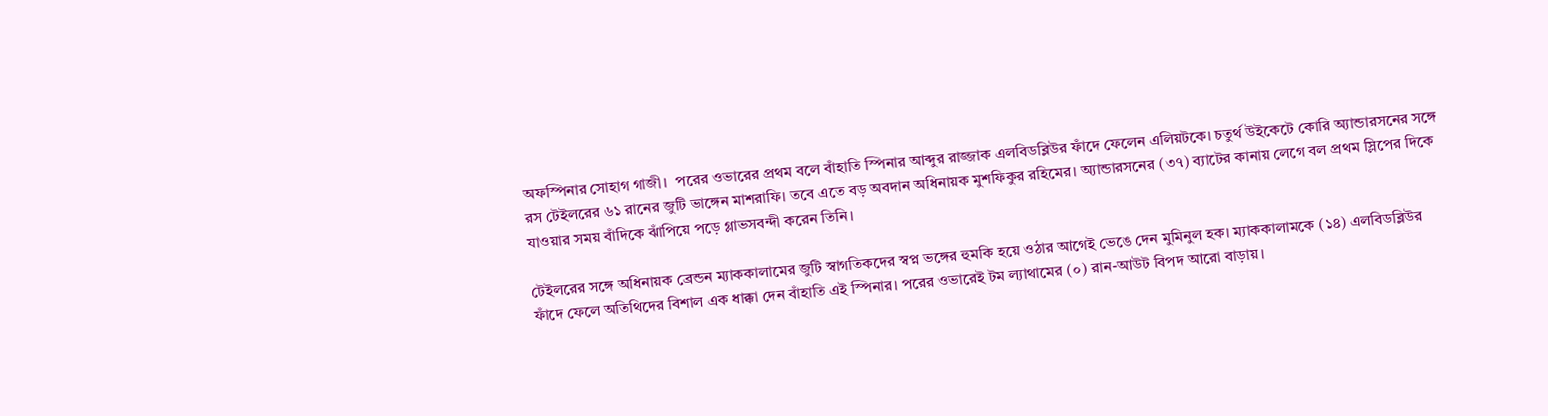অফস্পিনার সোহাগ গাজী।  পরের ওভারের প্রথম বলে বাঁহাতি স্পিনার আব্দুর রাজ্জাক এলবিডব্লিউর ফাঁদে ফেলেন এলিয়টকে। চতুর্থ উইকেটে কোরি অ্যান্ডারসনের সঙ্গে রস টেইলরের ৬১ রানের জুটি ভাঙ্গেন মাশরাফি। তবে এতে বড় অবদান অধিনায়ক মুশফিকুর রহিমের। অ্যান্ডারসনের (৩৭) ব্যাটের কানায় লেগে বল প্রথম স্লিপের দিকে যাওয়ার সময় বাঁদিকে ঝাঁপিয়ে পড়ে গ্লাভসবন্দী করেন তিনি।

টেইলরের সঙ্গে অধিনায়ক ব্রেন্ডন ম্যাককালামের জুটি স্বাগতিকদের স্বপ্ন ভঙ্গের হুমকি হয়ে ওঠার আগেই ভেঙে দেন মুমিনুল হক। ম্যাককালামকে (১৪) এলবিডব্লিউর ফাঁদে ফেলে অতিথিদের বিশাল এক ধাক্কা দেন বাঁহাতি এই স্পিনার। পরের ওভারেই টম ল্যাথামের (০) রান-আউট বিপদ আরো বাড়ায়।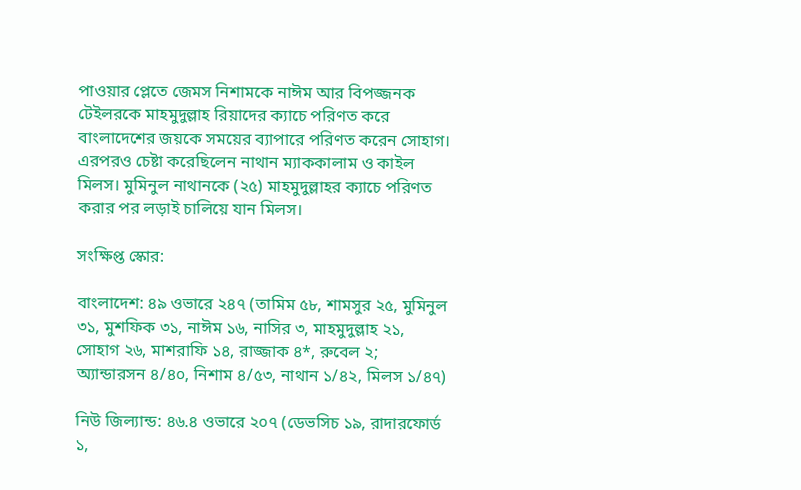পাওয়ার প্লেতে জেমস নিশামকে নাঈম আর বিপজ্জনক টেইলরকে মাহমুদুল্লাহ রিয়াদের ক্যাচে পরিণত করে বাংলাদেশের জয়কে সময়ের ব্যাপারে পরিণত করেন সোহাগ। এরপরও চেষ্টা করেছিলেন নাথান ম্যাককালাম ও কাইল মিলস। মুমিনুল নাথানকে (২৫) মাহমুদুল্লাহর ক্যাচে পরিণত করার পর লড়াই চালিয়ে যান মিলস।

সংক্ষিপ্ত স্কোর:

বাংলাদেশ: ৪৯ ওভারে ২৪৭ (তামিম ৫৮, শামসুর ২৫, মুমিনুল ৩১, মুশফিক ৩১, নাঈম ১৬, নাসির ৩, মাহমুদুল্লাহ ২১, সোহাগ ২৬, মাশরাফি ১৪, রাজ্জাক ৪*, রুবেল ২; অ্যান্ডারসন ৪/৪০, নিশাম ৪/৫৩, নাথান ১/৪২, মিলস ১/৪৭)

নিউ জিল্যান্ড: ৪৬.৪ ওভারে ২০৭ (ডেভসিচ ১৯, রাদারফোর্ড ১,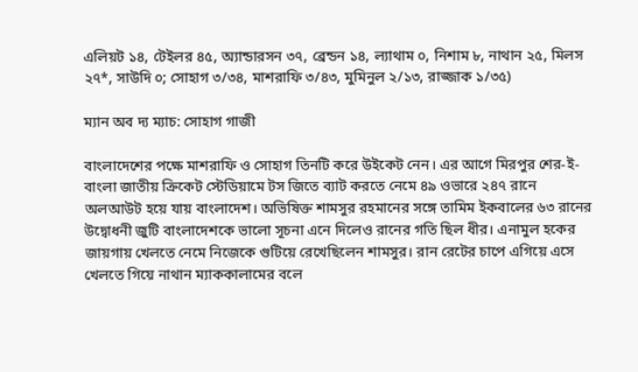এলিয়ট ১৪, টেইলর ৪৫, অ্যান্ডারসন ৩৭, ব্রেন্ডন ১৪, ল্যাথাম ০, নিশাম ৮, নাথান ২৫, মিলস ২৭*, সাউদি ০; সোহাগ ৩/৩৪, মাশরাফি ৩/৪৩, মুমিনুল ২/১৩, রাজ্জাক ১/৩৫)

ম্যান অব দ্য ম্যাচ: সোহাগ গাজী

বাংলাদেশের পক্ষে মাশরাফি ও সোহাগ তিনটি করে উইকেট নেন। এর আগে মিরপুর শের-ই-বাংলা জাতীয় ক্রিকেট স্টেডিয়ামে টস জিতে ব্যাট করতে নেমে ৪৯ ওভারে ২৪৭ রানে অলআউট হয়ে যায় বাংলাদেশ। অভিষিক্ত শামসুর রহমানের সঙ্গে তামিম ইকবালের ৬৩ রানের উদ্বোধনী জুটি বাংলাদেশকে ভালো সূচনা এনে দিলেও রানের গতি ছিল ধীর। এনামুল হকের জায়গায় খেলতে নেমে নিজেকে গুটিয়ে রেখেছিলেন শামসুর। রান রেটের চাপে এগিয়ে এসে খেলতে গিয়ে নাথান ম্যাককালামের বলে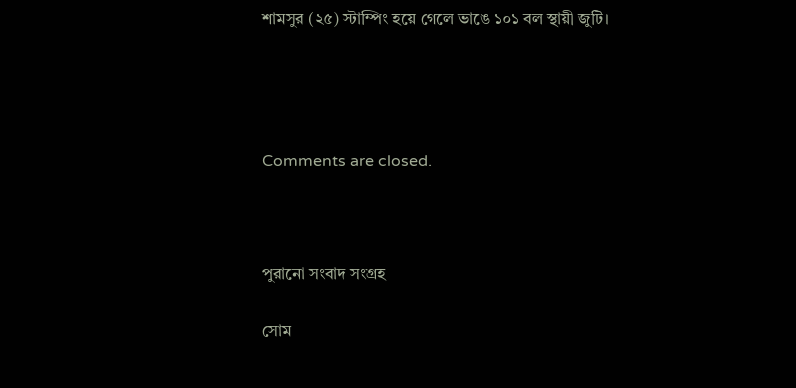শামসুর (২৫) স্টাম্পিং হয়ে গেলে ভাঙে ১০১ বল স্থায়ী জুটি।




Comments are closed.



পুরানো সংবাদ সংগ্রহ

সোম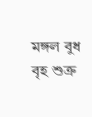মঙ্গল বুধ বৃহ শুক্র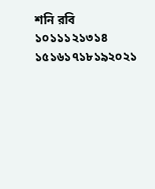শনি রবি
১০১১১২১৩১৪
১৫১৬১৭১৮১৯২০২১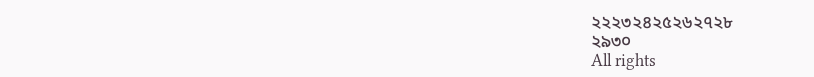২২২৩২৪২৫২৬২৭২৮
২৯৩০
All rights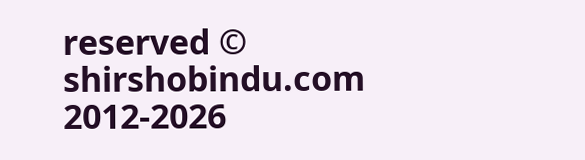reserved © shirshobindu.com 2012-2026